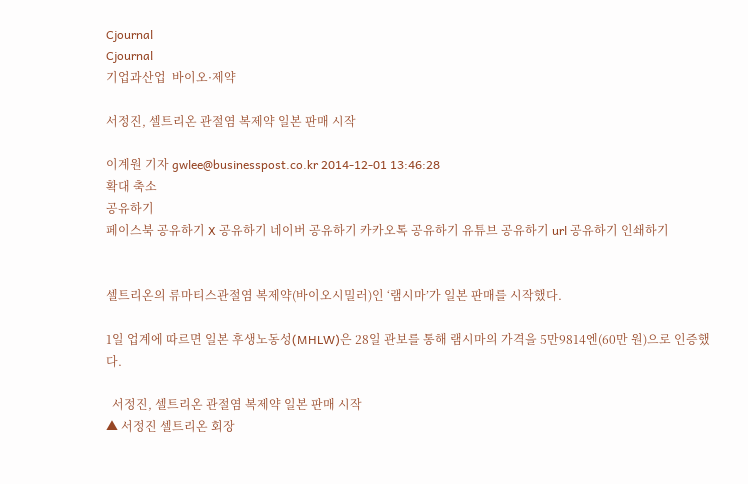Cjournal
Cjournal
기업과산업  바이오·제약

서정진, 셀트리온 관절염 복제약 일본 판매 시작

이계원 기자 gwlee@businesspost.co.kr 2014-12-01 13:46:28
확대 축소
공유하기
페이스북 공유하기 X 공유하기 네이버 공유하기 카카오톡 공유하기 유튜브 공유하기 url 공유하기 인쇄하기


셀트리온의 류마티스관절염 복제약(바이오시밀러)인 ‘램시마’가 일본 판매를 시작했다.

1일 업계에 따르면 일본 후생노동성(MHLW)은 28일 관보를 통해 램시마의 가격을 5만9814엔(60만 원)으로 인증했다.

  서정진, 셀트리온 관절염 복제약 일본 판매 시작
▲ 서정진 셀트리온 회장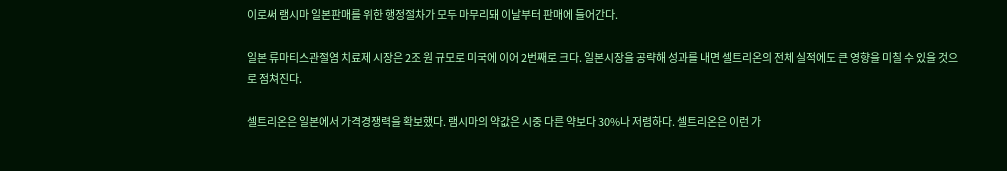이로써 램시마 일본판매를 위한 행정절차가 모두 마무리돼 이날부터 판매에 들어간다.

일본 류마티스관절염 치료제 시장은 2조 원 규모로 미국에 이어 2번째로 크다. 일본시장을 공략해 성과를 내면 셀트리온의 전체 실적에도 큰 영향을 미칠 수 있을 것으로 점쳐진다.

셀트리온은 일본에서 가격경쟁력을 확보했다. 램시마의 약값은 시중 다른 약보다 30%나 저렴하다. 셀트리온은 이런 가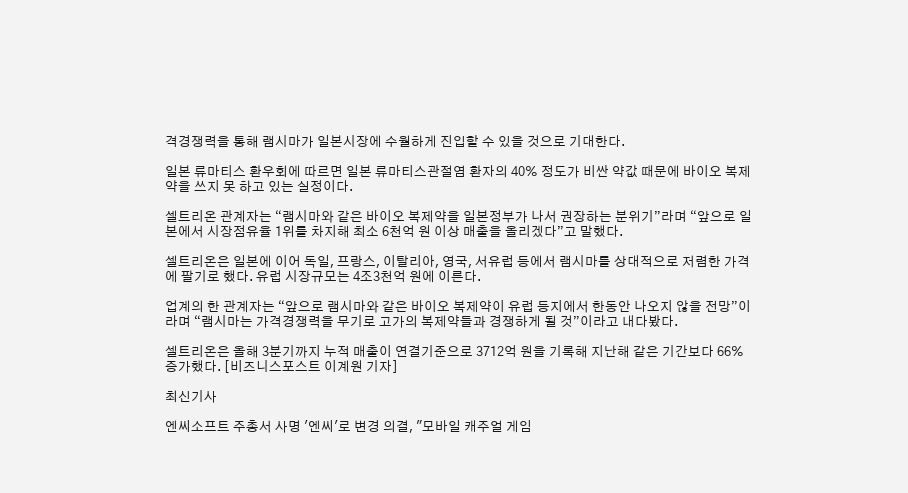격경쟁력을 통해 램시마가 일본시장에 수월하게 진입할 수 있을 것으로 기대한다.

일본 류마티스 환우회에 따르면 일본 류마티스관절염 환자의 40% 정도가 비싼 약값 때문에 바이오 복제약을 쓰지 못 하고 있는 실정이다.

셀트리온 관계자는 “램시마와 같은 바이오 복제약을 일본정부가 나서 권장하는 분위기”라며 “앞으로 일본에서 시장점유율 1위를 차지해 최소 6천억 원 이상 매출을 올리겠다”고 말했다.

셀트리온은 일본에 이어 독일, 프랑스, 이탈리아, 영국, 서유럽 등에서 램시마를 상대적으로 저렴한 가격에 팔기로 했다. 유럽 시장규모는 4조3천억 원에 이른다.

업계의 한 관계자는 “앞으로 램시마와 같은 바이오 복제약이 유럽 등지에서 한동안 나오지 않을 전망”이라며 “램시마는 가격경쟁력을 무기로 고가의 복제약들과 경쟁하게 될 것”이라고 내다봤다.

셀트리온은 올해 3분기까지 누적 매출이 연결기준으로 3712억 원을 기록해 지난해 같은 기간보다 66% 증가했다. [비즈니스포스트 이계원 기자]

최신기사

엔씨소프트 주총서 사명 '엔씨'로 변경 의결, "모바일 캐주얼 게임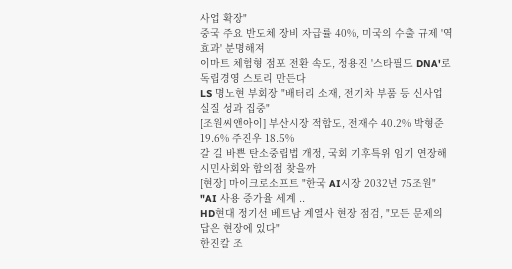사업 확장"
중국 주요 반도체 장비 자급률 40%, 미국의 수출 규제 '역효과' 분명해져
이마트 체험형 점포 전환 속도, 정용진 '스타필드 DNA'로 독립경영 스토리 만든다
LS 명노현 부회장 "배터리 소재, 전기차 부품 등 신사업 실질 성과 집중"
[조원씨앤아이] 부산시장 적합도, 전재수 40.2% 박형준 19.6% 주진우 18.5%
갈 길 바쁜 탄소중립법 개정, 국회 기후특위 임기 연장해 시민사회와 합의점 찾을까
[현장] 마이크로소프트 "한국 AI시장 2032년 75조원" "AI 사용 증가율 세계 ..
HD현대 정기선 베트남 계열사 현장 점검, "모든 문제의 답은 현장에 있다"
한진칼 조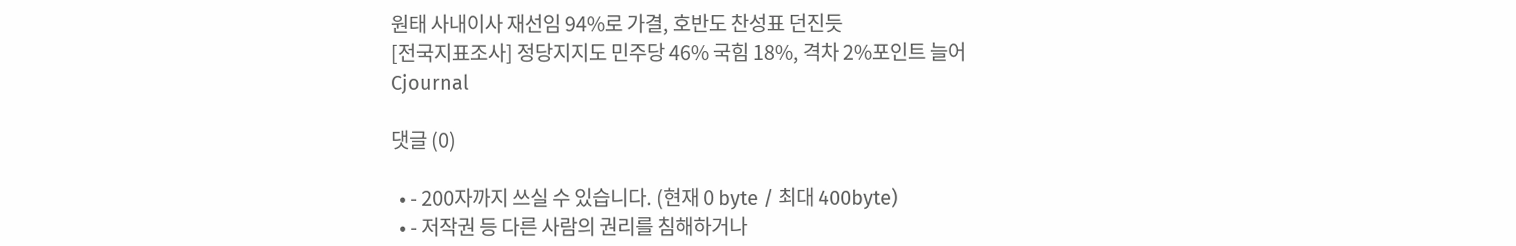원태 사내이사 재선임 94%로 가결, 호반도 찬성표 던진듯
[전국지표조사] 정당지지도 민주당 46% 국힘 18%, 격차 2%포인트 늘어
Cjournal

댓글 (0)

  • - 200자까지 쓰실 수 있습니다. (현재 0 byte / 최대 400byte)
  • - 저작권 등 다른 사람의 권리를 침해하거나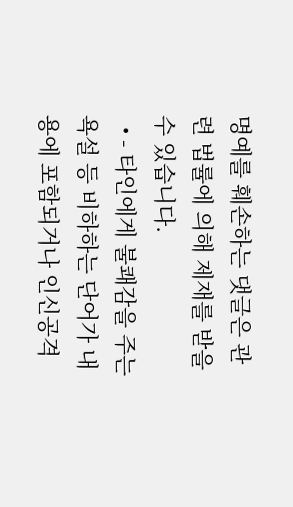명예를 훼손하는 댓글은 관련 법률에 의해 제재를 받을 수 있습니다.
  • - 타인에게 불쾌감을 주는 욕설 등 비하하는 단어가 내용에 포함되거나 인신공격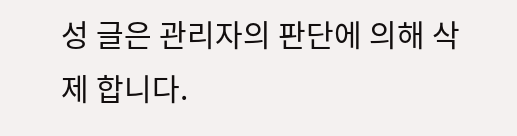성 글은 관리자의 판단에 의해 삭제 합니다.